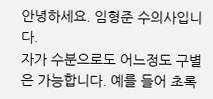안녕하세요. 임형준 수의사입니다.
자가 수분으로도 어느정도 구별은 가능합니다. 예를 들어 초록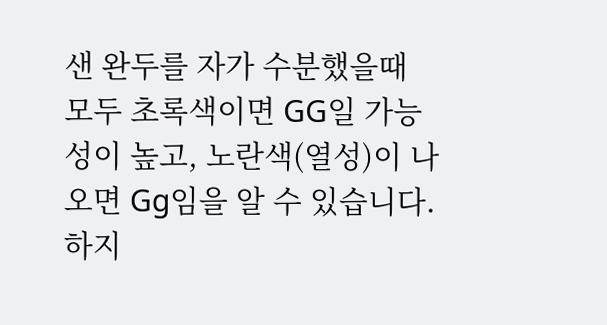샌 완두를 자가 수분했을때 모두 초록색이면 GG일 가능성이 높고, 노란색(열성)이 나오면 Gg임을 알 수 있습니다.
하지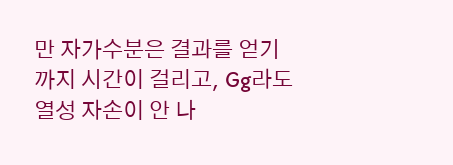만 자가수분은 결과를 얻기까지 시간이 걸리고, Gg라도 열성 자손이 안 나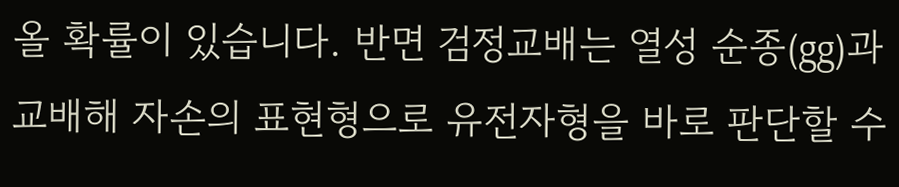올 확률이 있습니다. 반면 검정교배는 열성 순종(gg)과 교배해 자손의 표현형으로 유전자형을 바로 판단할 수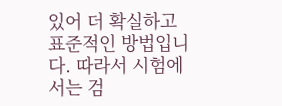있어 더 확실하고 표준적인 방법입니다. 따라서 시험에서는 검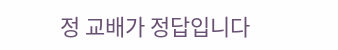정 교배가 정답입니다